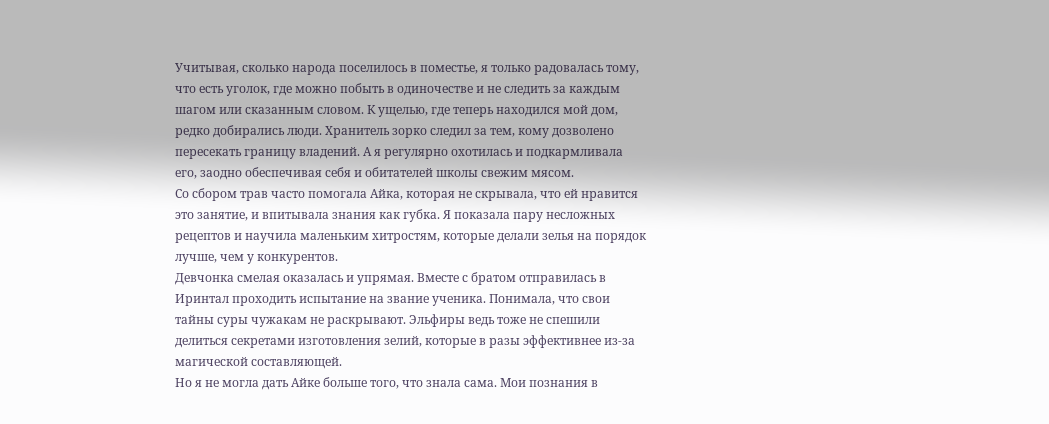Учитывая, сколько народа поселилось в поместье, я только радовалась тому, что есть уголок, где можно побыть в одиночестве и не следить за каждым шагом или сказанным словом. К ущелью, где теперь находился мой дом, редко добирались люди. Хранитель зорко следил за тем, кому дозволено пересекать границу владений. А я регулярно охотилась и подкармливала его, заодно обеспечивая себя и обитателей школы свежим мясом.
Со сбором трав часто помогала Айка, которая не скрывала, что ей нравится это занятие, и впитывала знания как губка. Я показала пару несложных рецептов и научила маленьким хитростям, которые делали зелья на порядок лучше, чем у конкурентов.
Девчонка смелая оказалась и упрямая. Вместе с братом отправилась в Иринтал проходить испытание на звание ученика. Понимала, что свои тайны суры чужакам не раскрывают. Эльфиры ведь тоже не спешили делиться секретами изготовления зелий, которые в разы эффективнее из-за магической составляющей.
Но я не могла дать Айке больше того, что знала сама. Мои познания в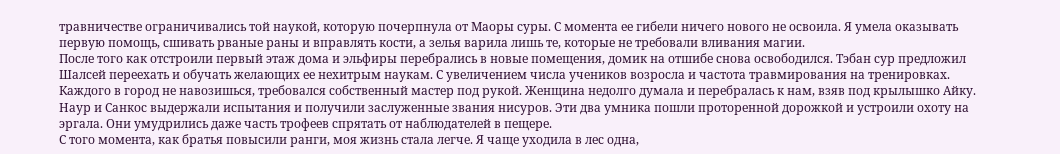травничестве ограничивались той наукой, которую почерпнула от Маоры суры. С момента ее гибели ничего нового не освоила. Я умела оказывать первую помощь, сшивать рваные раны и вправлять кости, а зелья варила лишь те, которые не требовали вливания магии.
После того как отстроили первый этаж дома и эльфиры перебрались в новые помещения, домик на отшибе снова освободился. Тэбан сур предложил Шалсей переехать и обучать желающих ее нехитрым наукам. С увеличением числа учеников возросла и частота травмирования на тренировках. Каждого в город не навозишься, требовался собственный мастер под рукой. Женщина недолго думала и перебралась к нам, взяв под крылышко Айку.
Наур и Санкос выдержали испытания и получили заслуженные звания нисуров. Эти два умника пошли проторенной дорожкой и устроили охоту на эргала. Они умудрились даже часть трофеев спрятать от наблюдателей в пещере.
С того момента, как братья повысили ранги, моя жизнь стала легче. Я чаще уходила в лес одна,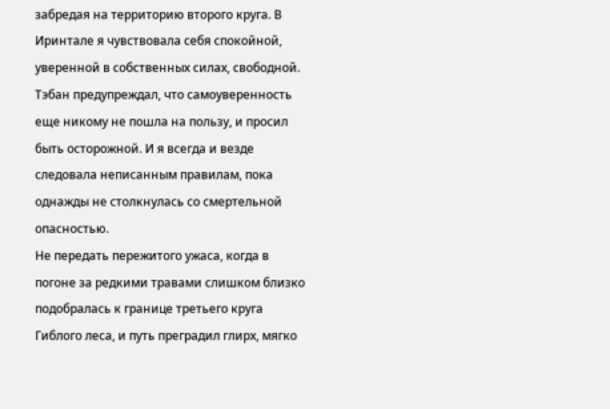забредая на территорию второго круга. В Иринтале я чувствовала себя спокойной, уверенной в собственных силах, свободной. Тэбан предупреждал, что самоуверенность еще никому не пошла на пользу, и просил быть осторожной. И я всегда и везде следовала неписанным правилам, пока однажды не столкнулась со смертельной опасностью.
Не передать пережитого ужаса, когда в погоне за редкими травами слишком близко подобралась к границе третьего круга Гиблого леса, и путь преградил глирх, мягко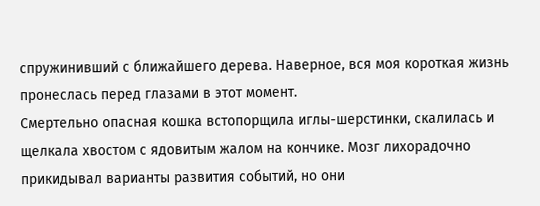спружинивший с ближайшего дерева. Наверное, вся моя короткая жизнь пронеслась перед глазами в этот момент.
Смертельно опасная кошка встопорщила иглы-шерстинки, скалилась и щелкала хвостом с ядовитым жалом на кончике. Мозг лихорадочно прикидывал варианты развития событий, но они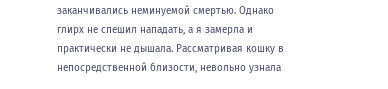заканчивались неминуемой смертью. Однако глирх не спешил нападать, а я замерла и практически не дышала. Рассматривая кошку в непосредственной близости, невольно узнала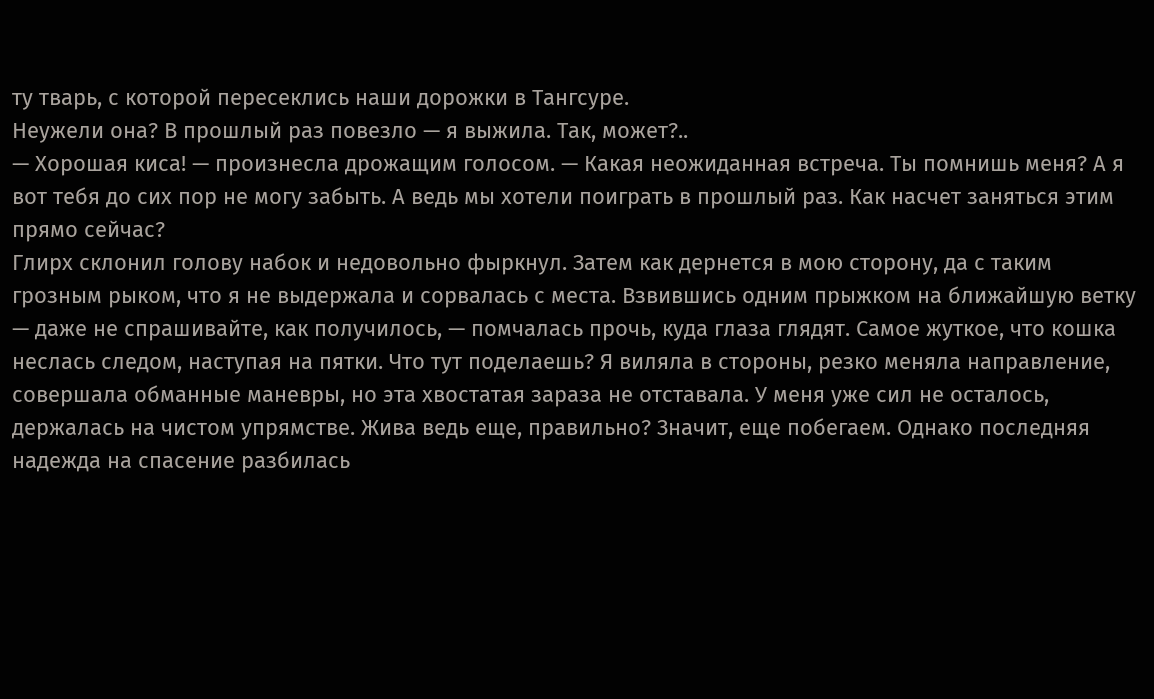ту тварь, с которой пересеклись наши дорожки в Тангсуре.
Неужели она? В прошлый раз повезло — я выжила. Так, может?..
— Хорошая киса! — произнесла дрожащим голосом. — Какая неожиданная встреча. Ты помнишь меня? А я вот тебя до сих пор не могу забыть. А ведь мы хотели поиграть в прошлый раз. Как насчет заняться этим прямо сейчас?
Глирх склонил голову набок и недовольно фыркнул. Затем как дернется в мою сторону, да с таким грозным рыком, что я не выдержала и сорвалась с места. Взвившись одним прыжком на ближайшую ветку — даже не спрашивайте, как получилось, — помчалась прочь, куда глаза глядят. Самое жуткое, что кошка неслась следом, наступая на пятки. Что тут поделаешь? Я виляла в стороны, резко меняла направление, совершала обманные маневры, но эта хвостатая зараза не отставала. У меня уже сил не осталось, держалась на чистом упрямстве. Жива ведь еще, правильно? Значит, еще побегаем. Однако последняя надежда на спасение разбилась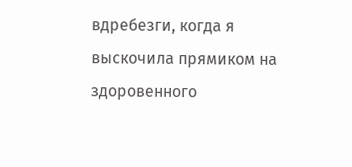вдребезги, когда я выскочила прямиком на здоровенного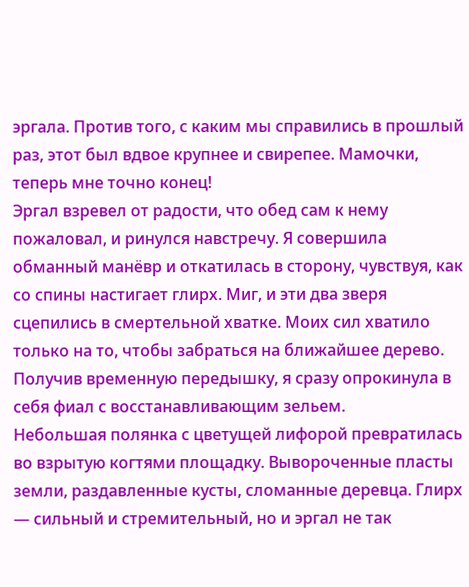эргала. Против того, с каким мы справились в прошлый раз, этот был вдвое крупнее и свирепее. Мамочки, теперь мне точно конец!
Эргал взревел от радости, что обед сам к нему пожаловал, и ринулся навстречу. Я совершила обманный манёвр и откатилась в сторону, чувствуя, как со спины настигает глирх. Миг, и эти два зверя сцепились в смертельной хватке. Моих сил хватило только на то, чтобы забраться на ближайшее дерево. Получив временную передышку, я сразу опрокинула в себя фиал с восстанавливающим зельем.
Небольшая полянка с цветущей лифорой превратилась во взрытую когтями площадку. Вывороченные пласты земли, раздавленные кусты, сломанные деревца. Глирх — сильный и стремительный, но и эргал не так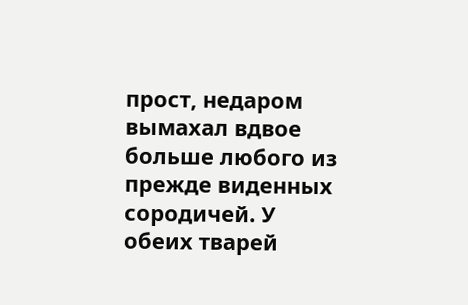прост, недаром вымахал вдвое больше любого из прежде виденных сородичей. У обеих тварей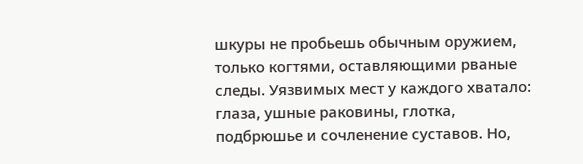шкуры не пробьешь обычным оружием, только когтями, оставляющими рваные следы. Уязвимых мест у каждого хватало: глаза, ушные раковины, глотка, подбрюшье и сочленение суставов. Но,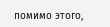помимо этого,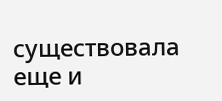существовала еще и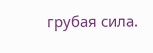грубая сила.